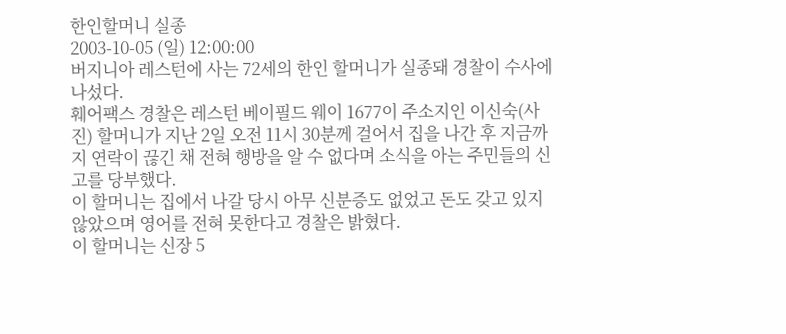한인할머니 실종
2003-10-05 (일) 12:00:00
버지니아 레스턴에 사는 72세의 한인 할머니가 실종돼 경찰이 수사에 나섰다.
훼어팩스 경찰은 레스턴 베이필드 웨이 1677이 주소지인 이신숙(사진) 할머니가 지난 2일 오전 11시 30분께 걸어서 집을 나간 후 지금까지 연락이 끊긴 채 전혀 행방을 알 수 없다며 소식을 아는 주민들의 신고를 당부했다.
이 할머니는 집에서 나갈 당시 아무 신분증도 없었고 돈도 갖고 있지 않았으며 영어를 전혀 못한다고 경찰은 밝혔다.
이 할머니는 신장 5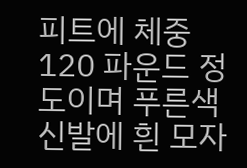피트에 체중 120 파운드 정도이며 푸른색 신발에 흰 모자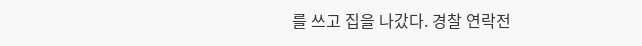를 쓰고 집을 나갔다. 경찰 연락전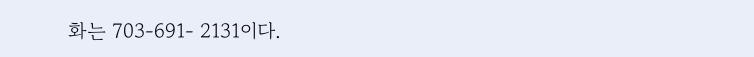화는 703-691- 2131이다.